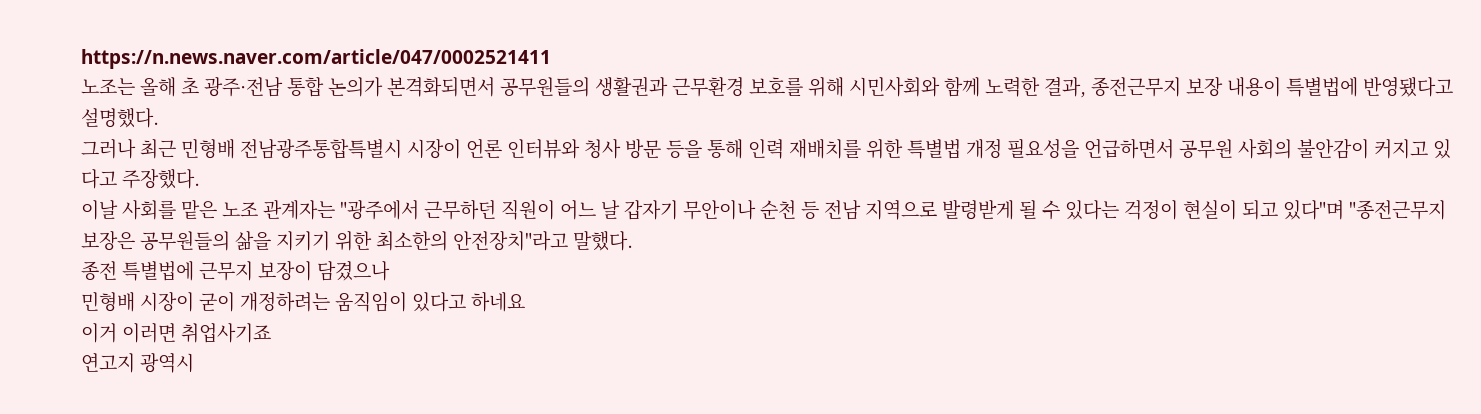https://n.news.naver.com/article/047/0002521411
노조는 올해 초 광주·전남 통합 논의가 본격화되면서 공무원들의 생활권과 근무환경 보호를 위해 시민사회와 함께 노력한 결과, 종전근무지 보장 내용이 특별법에 반영됐다고 설명했다.
그러나 최근 민형배 전남광주통합특별시 시장이 언론 인터뷰와 청사 방문 등을 통해 인력 재배치를 위한 특별법 개정 필요성을 언급하면서 공무원 사회의 불안감이 커지고 있다고 주장했다.
이날 사회를 맡은 노조 관계자는 "광주에서 근무하던 직원이 어느 날 갑자기 무안이나 순천 등 전남 지역으로 발령받게 될 수 있다는 걱정이 현실이 되고 있다"며 "종전근무지 보장은 공무원들의 삶을 지키기 위한 최소한의 안전장치"라고 말했다.
종전 특별법에 근무지 보장이 담겼으나
민형배 시장이 굳이 개정하려는 움직임이 있다고 하네요
이거 이러면 취업사기죠
연고지 광역시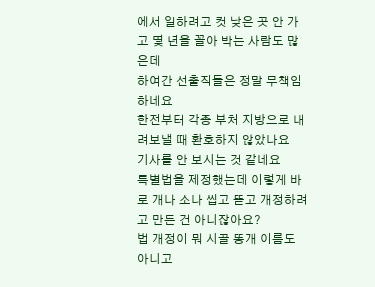에서 일하려고 컷 낮은 곳 안 가고 몇 년을 꼴아 박는 사람도 많은데
하여간 선출직들은 정말 무책임하네요
한전부터 각종 부처 지방으로 내려보낼 때 환호하지 않았나요
기사를 안 보시는 것 같네요
특별법을 제정했는데 이렇게 바로 개나 소나 씹고 뜯고 개정하려고 만든 건 아니잖아요?
법 개정이 뭐 시골 똥개 이름도 아니고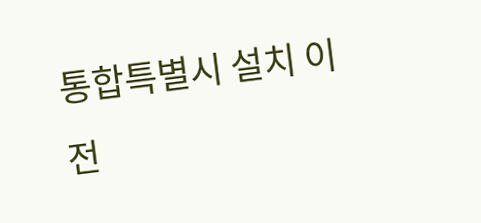통합특별시 설치 이전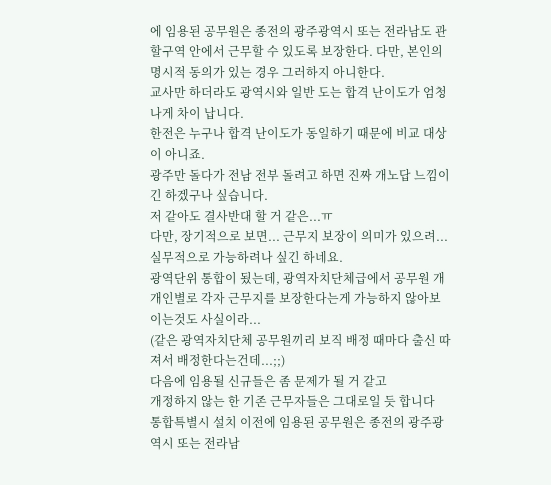에 임용된 공무원은 종전의 광주광역시 또는 전라남도 관할구역 안에서 근무할 수 있도록 보장한다. 다만, 본인의 명시적 동의가 있는 경우 그러하지 아니한다.
교사만 하더라도 광역시와 일반 도는 합격 난이도가 엄청나게 차이 납니다.
한전은 누구나 합격 난이도가 동일하기 때문에 비교 대상이 아니죠.
광주만 돌다가 전남 전부 돌려고 하면 진짜 개노답 느낌이긴 하겠구나 싶습니다.
저 같아도 결사반대 할 거 같은...ㅠ
다만, 장기적으로 보면... 근무지 보장이 의미가 있으려... 실무적으로 가능하려나 싶긴 하네요.
광역단위 통합이 됬는데, 광역자치단체급에서 공무원 개개인별로 각자 근무지를 보장한다는게 가능하지 않아보이는것도 사실이라...
(같은 광역자치단체 공무원끼리 보직 배정 때마다 출신 따져서 배정한다는건데...;;)
다음에 임용될 신규들은 좀 문제가 될 거 같고
개정하지 않는 한 기존 근무자들은 그대로일 듯 합니다
통합특별시 설치 이전에 임용된 공무원은 종전의 광주광역시 또는 전라남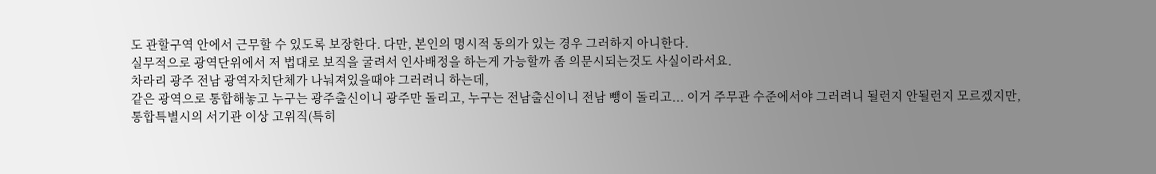도 관할구역 안에서 근무할 수 있도록 보장한다. 다만, 본인의 명시적 동의가 있는 경우 그러하지 아니한다.
실무적으로 광역단위에서 저 법대로 보직을 굴려서 인사배정을 하는게 가능할까 좀 의문시되는것도 사실이라서요.
차라리 광주 전남 광역자치단체가 나눠져있을때야 그러려니 하는데,
같은 광역으로 통합해놓고 누구는 광주출신이니 광주만 돌리고, 누구는 전남출신이니 전남 뺑이 돌리고... 이거 주무관 수준에서야 그러려니 될런지 안될런지 모르겠지만,
통합특별시의 서기관 이상 고위직(특히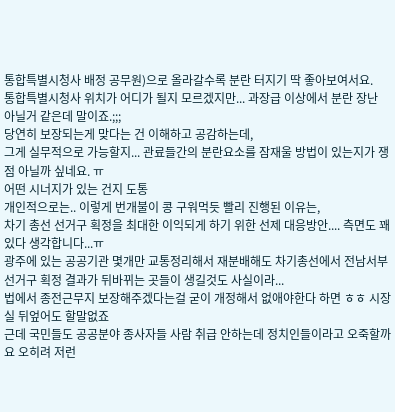통합특별시청사 배정 공무원)으로 올라갈수록 분란 터지기 딱 좋아보여서요.
통합특별시청사 위치가 어디가 될지 모르겠지만... 과장급 이상에서 분란 장난 아닐거 같은데 말이죠.;;;
당연히 보장되는게 맞다는 건 이해하고 공감하는데,
그게 실무적으로 가능할지... 관료들간의 분란요소를 잠재울 방법이 있는지가 쟁점 아닐까 싶네요. ㅠ
어떤 시너지가 있는 건지 도통
개인적으로는.. 이렇게 번개불이 콩 구워먹듯 빨리 진행된 이유는,
차기 총선 선거구 획정을 최대한 이익되게 하기 위한 선제 대응방안.... 측면도 꽤 있다 생각합니다...ㅠ
광주에 있는 공공기관 몇개만 교통정리해서 재분배해도 차기총선에서 전남서부 선거구 획정 결과가 뒤바뀌는 곳들이 생길것도 사실이라...
법에서 종전근무지 보장해주겠다는걸 굳이 개정해서 없애야한다 하면 ㅎㅎ 시장실 뒤엎어도 할말없죠
근데 국민들도 공공분야 종사자들 사람 취급 안하는데 정치인들이라고 오죽할까요 오히려 저런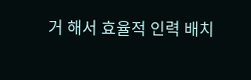거 해서 효율적 인력 배치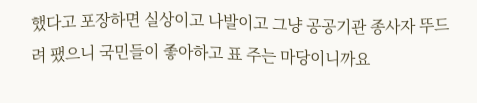했다고 포장하면 실상이고 나발이고 그냥 공공기관 종사자 뚜드려 팼으니 국민들이 좋아하고 표 주는 마당이니까요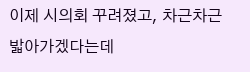이제 시의회 꾸려졌고, 차근차근 밟아가겠다는데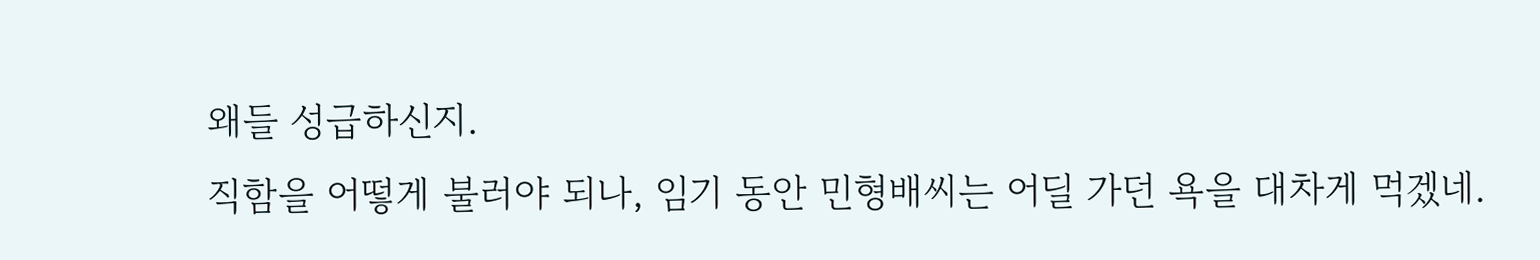왜들 성급하신지.
직함을 어떻게 불러야 되나, 임기 동안 민형배씨는 어딜 가던 욕을 대차게 먹겠네.